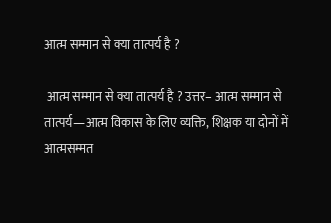आत्म सम्मान से क्या तात्पर्य है ?

 आत्म सम्मान से क्या तात्पर्य है ? उत्तर– आत्म सम्मान से तात्पर्य—आत्म विकास के लिए व्यक्ति, शिक्षक या दोनों में आत्मसम्मत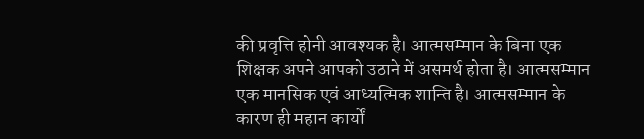की प्रवृत्ति होनी आवश्यक है। आत्मसम्मान के बिना एक शिक्षक अपने आपको उठाने में असमर्थ होता है। आत्मसम्मान एक मानसिक एवं आध्यत्मिक शान्ति है। आत्मसम्मान के कारण ही महान कार्यों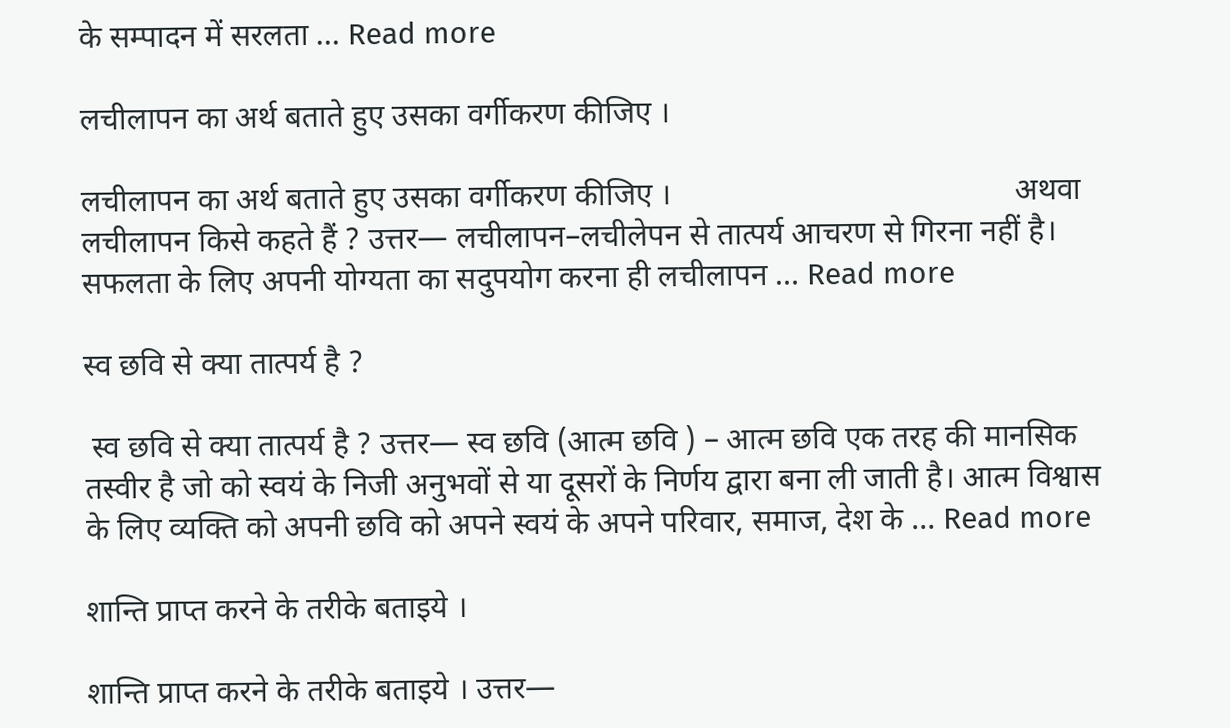के सम्पादन में सरलता … Read more

लचीलापन का अर्थ बताते हुए उसका वर्गीकरण कीजिए ।

लचीलापन का अर्थ बताते हुए उसका वर्गीकरण कीजिए ।                                            अथवा लचीलापन किसे कहते हैं ? उत्तर— लचीलापन–लचीलेपन से तात्पर्य आचरण से गिरना नहीं है। सफलता के लिए अपनी योग्यता का सदुपयोग करना ही लचीलापन … Read more

स्व छवि से क्या तात्पर्य है ?

 स्व छवि से क्या तात्पर्य है ? उत्तर— स्व छवि (आत्म छवि ) – आत्म छवि एक तरह की मानसिक तस्वीर है जो को स्वयं के निजी अनुभवों से या दूसरों के निर्णय द्वारा बना ली जाती है। आत्म विश्वास के लिए व्यक्ति को अपनी छवि को अपने स्वयं के अपने परिवार, समाज, देश के … Read more

शान्ति प्राप्त करने के तरीके बताइये ।

शान्ति प्राप्त करने के तरीके बताइये । उत्तर—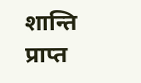शान्ति प्राप्त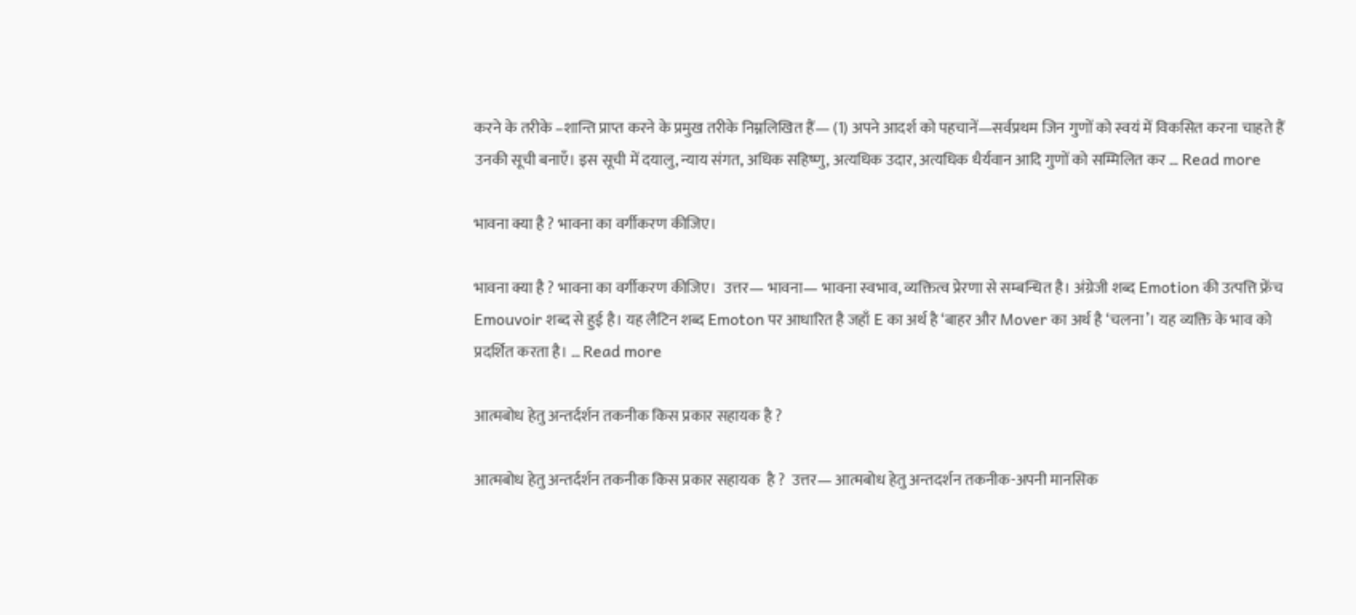करने के तरीके –शान्ति प्राप्त करने के प्रमुख तरीके निम्नलिखित हैं— (1) अपने आदर्श को पहचानें—सर्वप्रथम जिन गुणों को स्वयं में विकसित करना चाहते हैं उनकी सूची बनाएँ। इस सूची में दयालु, न्याय संगत, अधिक सहिष्णु, अत्यधिक उदार, अत्यधिक धैर्यवान आदि गुणों को सम्मिलित कर … Read more

भावना क्या है ? भावना का वर्गीकरण कीजिए।

भावना क्या है ? भावना का वर्गीकरण कीजिए।  उत्तर— भावना— भावना स्वभाव, व्यक्तित्व प्रेरणा से सम्बन्धित है। अंग्रेजी शब्द Emotion की उत्पत्ति फ्रेंच Emouvoir शब्द से हुई है। यह लैटिन शब्द Emoton पर आधारित है जहाँ E का अर्थ है ‘बाहर और Mover का अर्थ है ‘चलना’। यह व्यक्ति के भाव को प्रदर्शित करता है। … Read more

आत्मबोध हेतु अन्तर्दर्शन तकनीक किस प्रकार सहायक है ?

आत्मबोध हेतु अन्तर्दर्शन तकनीक किस प्रकार सहायक  है ?  उत्तर— आत्मबोध हेतु अन्तदर्शन तकनीक-अपनी मानसिक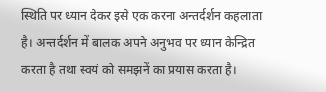स्थिति पर ध्यान देकर इसे एक करना अन्तर्दर्शन कहलाता है। अन्तर्दर्शन में बालक अपने अनुभव पर ध्यान केन्द्रित करता है तथा स्वयं को समझनें का प्रयास करता है।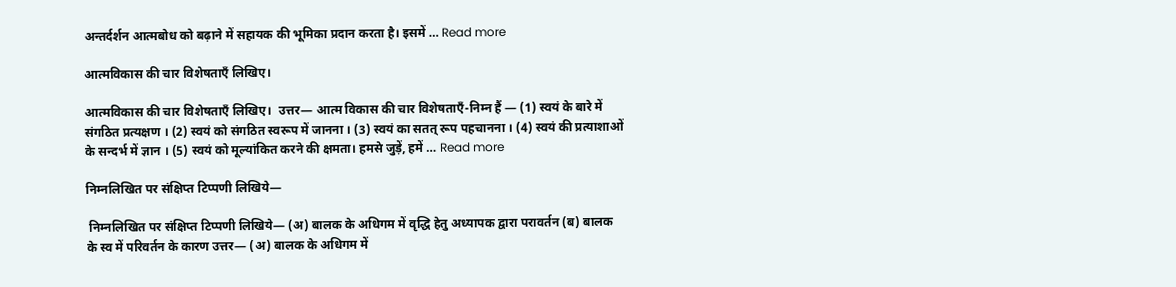अन्तर्दर्शन आत्मबोध को बढ़ाने में सहायक की भूमिका प्रदान करता है। इसमें … Read more

आत्मविकास की चार विशेषताएँ लिखिए।

आत्मविकास की चार विशेषताएँ लिखिए।  उत्तर— आत्म विकास की चार विशेषताएँ-निम्न हैं — (1) स्वयं के बारे में संगठित प्रत्यक्षण । (2) स्वयं को संगठित स्वरूप में जानना । (3) स्वयं का सतत् रूप पहचानना । (4) स्वयं की प्रत्याशाओं के सन्दर्भ में ज्ञान । (5) स्वयं को मूल्यांकित करने की क्षमता। हमसे जुड़ें, हमें … Read more

निम्नलिखित पर संक्षिप्त टिप्पणी लिखिये—

 निम्नलिखित पर संक्षिप्त टिप्पणी लिखिये— (अ) बालक के अधिगम में वृद्धि हेतु अध्यापक द्वारा परावर्तन (ब) बालक के स्व में परिवर्तन के कारण उत्तर— (अ) बालक के अधिगम में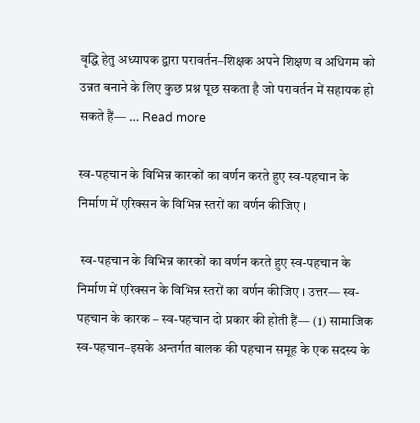वृद्धि हेतु अध्यापक द्वारा परावर्तन–शिक्षक अपने शिक्षण व अधिगम को उन्नत बनाने के लिए कुछ प्रश्न पूछ सकता है जो परावर्तन में सहायक हो सकते हैं— … Read more

स्व-पहचान के विभिन्न कारकों का वर्णन करते हुए स्व-पहचान के निर्माण में एरिक्सन के विभिन्न स्तरों का वर्णन कीजिए ।

 स्व-पहचान के विभिन्न कारकों का वर्णन करते हुए स्व-पहचान के निर्माण में एरिक्सन के विभिन्न स्तरों का वर्णन कीजिए । उत्तर— स्व-पहचान के कारक – स्व-पहचान दो प्रकार की होती हैं— (1) सामाजिक स्व-पहचान–इसके अन्तर्गत बालक की पहचान समूह के एक सदस्य के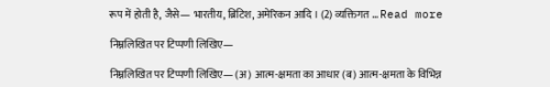रूप में होती है, जैसे— भारतीय, ब्रिटिश, अमेरिकन आदि । (2) व्यक्तिगत … Read more

निम्नलिखित पर टिप्पणी लिखिए—

निम्नलिखित पर टिप्पणी लिखिए— (अ) आत्म-क्षमता का आधार (ब) आत्म-क्षमता के विभिन्न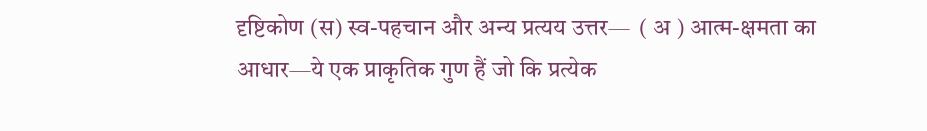दृष्टिकोण (स) स्व-पहचान और अन्य प्रत्यय उत्तर—  ( अ ) आत्म-क्षमता का आधार—ये एक प्राकृतिक गुण हैं जो कि प्रत्येक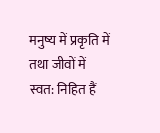मनुष्य में प्रकृति में तथा जीवों में स्वत: निहित हैं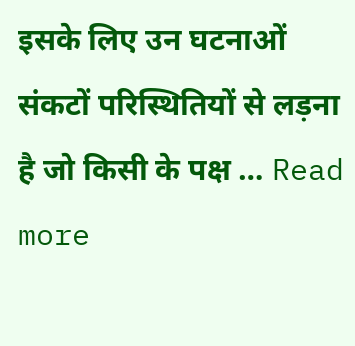इसके लिए उन घटनाओं संकटों परिस्थितियों से लड़ना है जो किसी के पक्ष … Read more